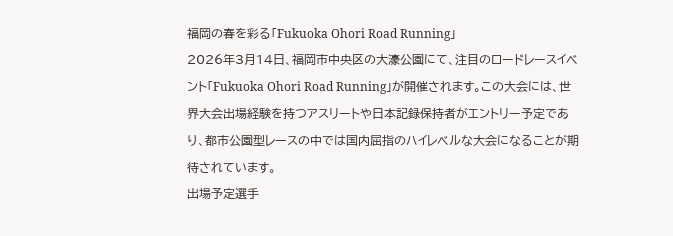福岡の春を彩る「Fukuoka Ohori Road Running」
2026年3月14日、福岡市中央区の大濠公園にて、注目のロードレースイベント「Fukuoka Ohori Road Running」が開催されます。この大会には、世界大会出場経験を持つアスリートや日本記録保持者がエントリー予定であり、都市公園型レースの中では国内屈指のハイレベルな大会になることが期待されています。
出場予定選手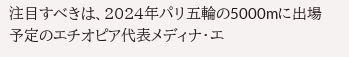注目すべきは、2024年パリ五輪の5000mに出場予定のエチオピア代表メディナ・エ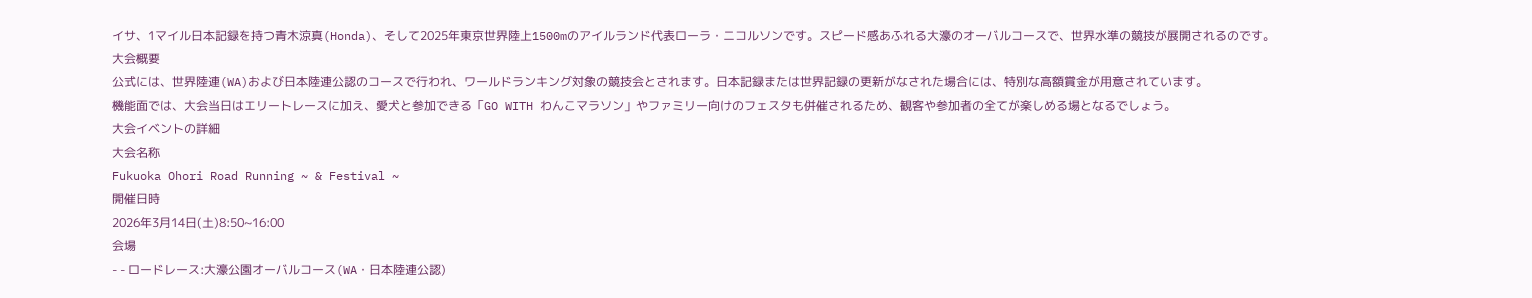イサ、1マイル日本記録を持つ青木涼真(Honda)、そして2025年東京世界陸上1500mのアイルランド代表ローラ・ニコルソンです。スピード感あふれる大濠のオーバルコースで、世界水準の競技が展開されるのです。
大会概要
公式には、世界陸連(WA)および日本陸連公認のコースで行われ、ワールドランキング対象の競技会とされます。日本記録または世界記録の更新がなされた場合には、特別な高額賞金が用意されています。
機能面では、大会当日はエリートレースに加え、愛犬と参加できる「GO WITH わんこマラソン」やファミリー向けのフェスタも併催されるため、観客や参加者の全てが楽しめる場となるでしょう。
大会イベントの詳細
大会名称
Fukuoka Ohori Road Running ~ & Festival ~
開催日時
2026年3月14日(土)8:50~16:00
会場
- - ロードレース:大濠公園オーバルコース(WA・日本陸連公認)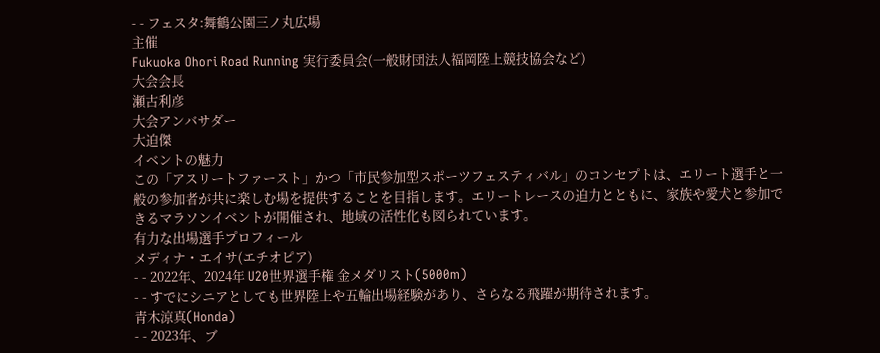- - フェスタ:舞鶴公園三ノ丸広場
主催
Fukuoka Ohori Road Running 実行委員会(一般財団法人福岡陸上競技協会など)
大会会長
瀬古利彦
大会アンバサダー
大迫傑
イベントの魅力
この「アスリートファースト」かつ「市民参加型スポーツフェスティバル」のコンセプトは、エリート選手と一般の参加者が共に楽しむ場を提供することを目指します。エリートレースの迫力とともに、家族や愛犬と参加できるマラソンイベントが開催され、地域の活性化も図られています。
有力な出場選手プロフィール
メディナ・エイサ(エチオピア)
- - 2022年、2024年 U20世界選手権 金メダリスト(5000m)
- - すでにシニアとしても世界陸上や五輪出場経験があり、さらなる飛躍が期待されます。
青木涼真(Honda)
- - 2023年、ブ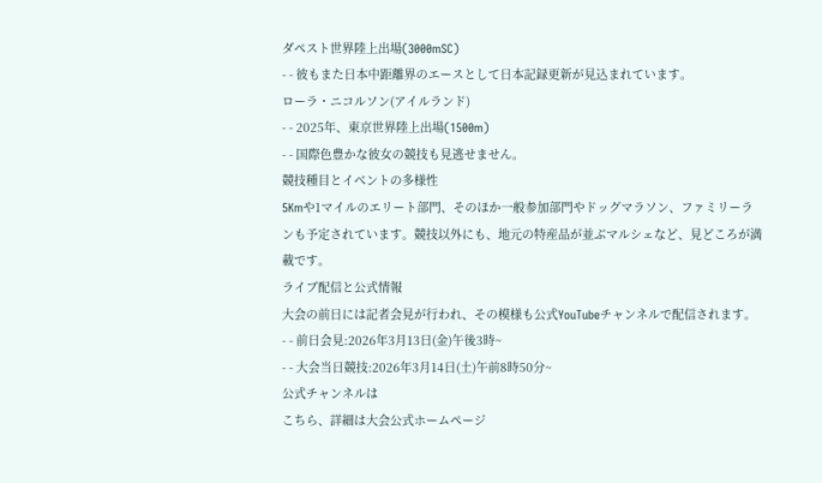ダペスト世界陸上出場(3000mSC)
- - 彼もまた日本中距離界のエースとして日本記録更新が見込まれています。
ローラ・ニコルソン(アイルランド)
- - 2025年、東京世界陸上出場(1500m)
- - 国際色豊かな彼女の競技も見逃せません。
競技種目とイベントの多様性
5Kmや1マイルのエリート部門、そのほか一般参加部門やドッグマラソン、ファミリーランも予定されています。競技以外にも、地元の特産品が並ぶマルシェなど、見どころが満載です。
ライブ配信と公式情報
大会の前日には記者会見が行われ、その模様も公式YouTubeチャンネルで配信されます。
- - 前日会見:2026年3月13日(金)午後3時~
- - 大会当日競技:2026年3月14日(土)午前8時50分~
公式チャンネルは
こちら、詳細は大会公式ホームページ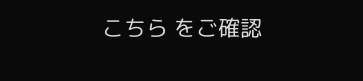こちら をご確認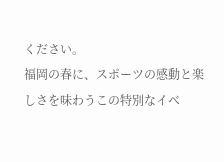ください。
福岡の春に、スポーツの感動と楽しさを味わうこの特別なイベ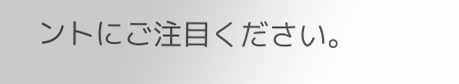ントにご注目ください。